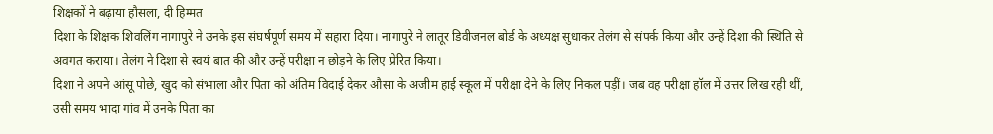शिक्षकों ने बढ़ाया हौसला, दी हिम्मत
दिशा के शिक्षक शिवलिंग नागापुरे ने उनके इस संघर्षपूर्ण समय में सहारा दिया। नागापुरे ने लातूर डिवीजनल बोर्ड के अध्यक्ष सुधाकर तेलंग से संपर्क किया और उन्हें दिशा की स्थिति से अवगत कराया। तेलंग ने दिशा से स्वयं बात की और उन्हें परीक्षा न छोड़ने के लिए प्रेरित किया।
दिशा ने अपने आंसू पोछे, खुद को संभाला और पिता को अंतिम विदाई देकर औसा के अजीम हाई स्कूल में परीक्षा देने के लिए निकल पड़ीं। जब वह परीक्षा हॉल में उत्तर लिख रही थीं, उसी समय भादा गांव में उनके पिता का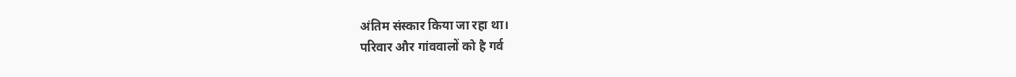अंतिम संस्कार किया जा रहा था।
परिवार और गांववालों को है गर्व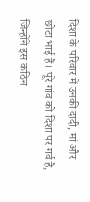दिशा के परिवार में उनकी दादी, मां और छोटा भाई हैं। पूरे गांव को दिशा पर गर्व है, जिन्होंने इस कठिन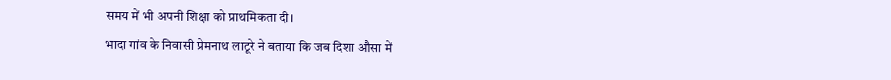समय में भी अपनी शिक्षा को प्राथमिकता दी।
भादा गांव के निवासी प्रेमनाथ लाटूरे ने बताया कि जब दिशा औसा में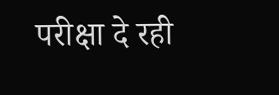परीक्षा दे रही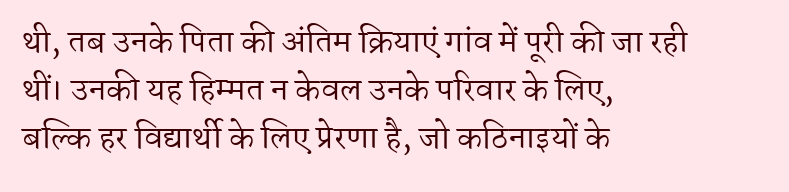थी, तब उनके पिता की अंतिम क्रियाएं गांव में पूरी की जा रही थीं। उनकी यह हिम्मत न केवल उनके परिवार के लिए, बल्कि हर विद्यार्थी के लिए प्रेरणा है, जो कठिनाइयों के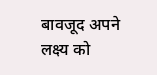बावजूद अपने लक्ष्य को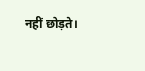नहीं छोड़ते।